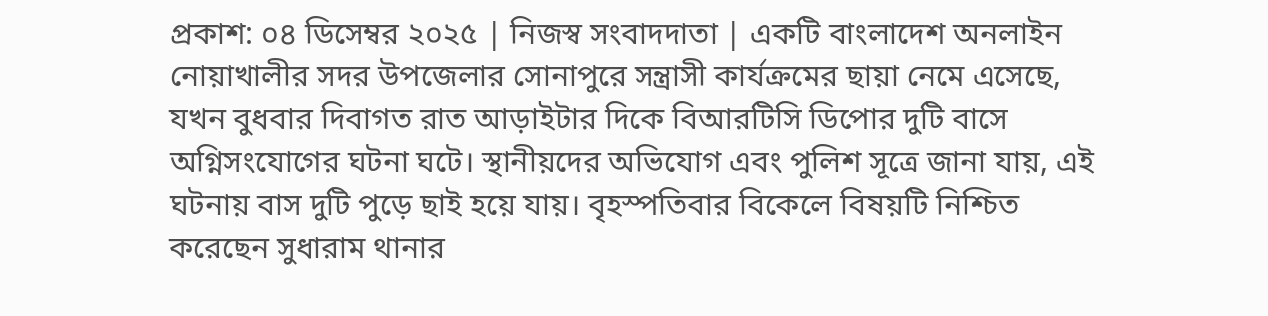প্রকাশ: ০৪ ডিসেম্বর ২০২৫ | নিজস্ব সংবাদদাতা | একটি বাংলাদেশ অনলাইন
নোয়াখালীর সদর উপজেলার সোনাপুরে সন্ত্রাসী কার্যক্রমের ছায়া নেমে এসেছে, যখন বুধবার দিবাগত রাত আড়াইটার দিকে বিআরটিসি ডিপোর দুটি বাসে অগ্নিসংযোগের ঘটনা ঘটে। স্থানীয়দের অভিযোগ এবং পুলিশ সূত্রে জানা যায়, এই ঘটনায় বাস দুটি পুড়ে ছাই হয়ে যায়। বৃহস্পতিবার বিকেলে বিষয়টি নিশ্চিত করেছেন সুধারাম থানার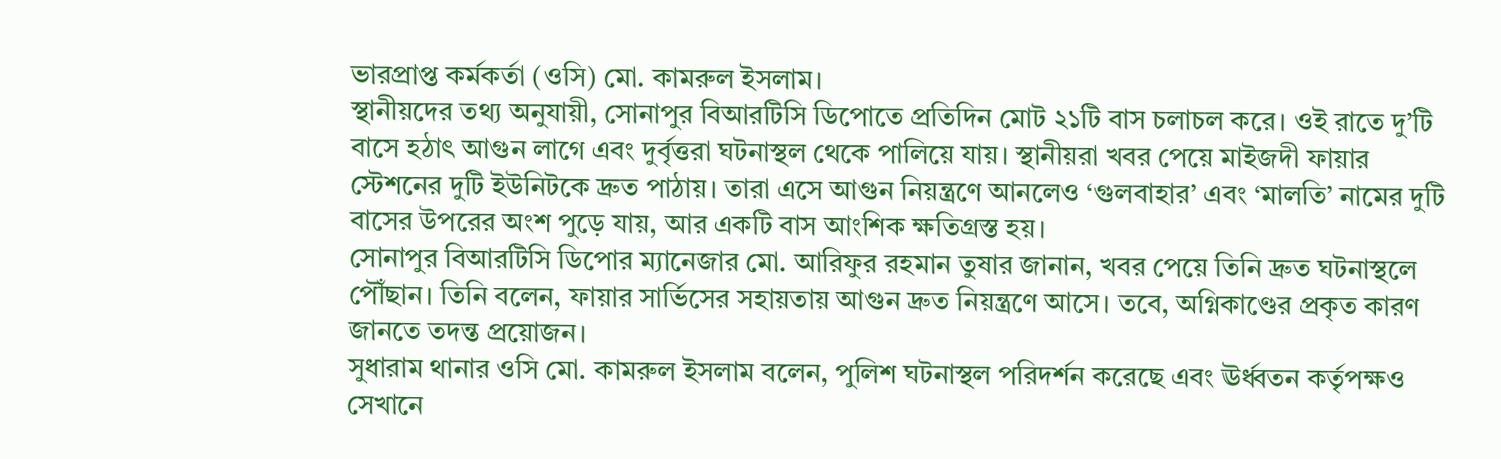ভারপ্রাপ্ত কর্মকর্তা (ওসি) মো. কামরুল ইসলাম।
স্থানীয়দের তথ্য অনুযায়ী, সোনাপুর বিআরটিসি ডিপোতে প্রতিদিন মোট ২১টি বাস চলাচল করে। ওই রাতে দু’টি বাসে হঠাৎ আগুন লাগে এবং দুর্বৃত্তরা ঘটনাস্থল থেকে পালিয়ে যায়। স্থানীয়রা খবর পেয়ে মাইজদী ফায়ার স্টেশনের দুটি ইউনিটকে দ্রুত পাঠায়। তারা এসে আগুন নিয়ন্ত্রণে আনলেও ‘গুলবাহার’ এবং ‘মালতি’ নামের দুটি বাসের উপরের অংশ পুড়ে যায়, আর একটি বাস আংশিক ক্ষতিগ্রস্ত হয়।
সোনাপুর বিআরটিসি ডিপোর ম্যানেজার মো. আরিফুর রহমান তুষার জানান, খবর পেয়ে তিনি দ্রুত ঘটনাস্থলে পৌঁছান। তিনি বলেন, ফায়ার সার্ভিসের সহায়তায় আগুন দ্রুত নিয়ন্ত্রণে আসে। তবে, অগ্নিকাণ্ডের প্রকৃত কারণ জানতে তদন্ত প্রয়োজন।
সুধারাম থানার ওসি মো. কামরুল ইসলাম বলেন, পুলিশ ঘটনাস্থল পরিদর্শন করেছে এবং ঊর্ধ্বতন কর্তৃপক্ষও সেখানে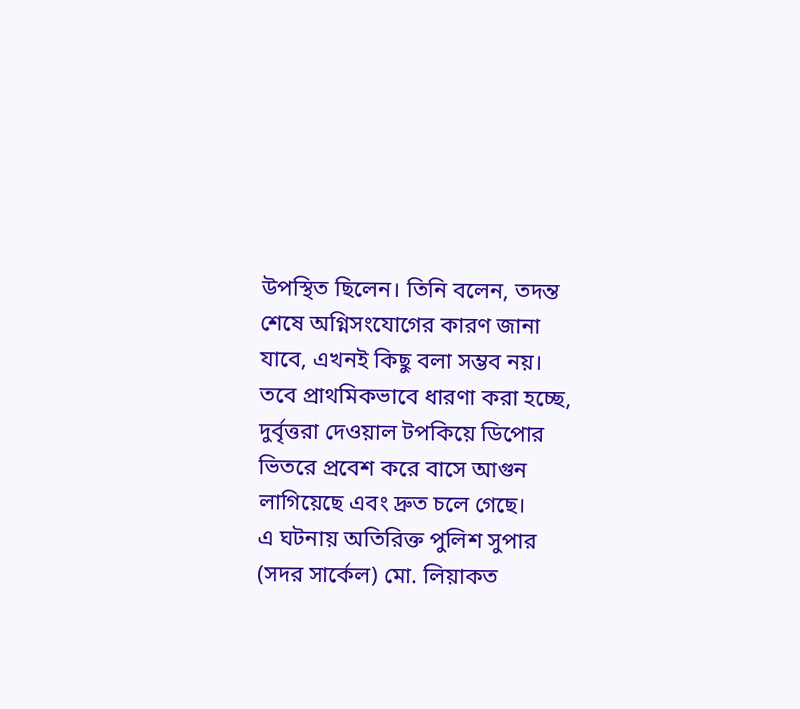উপস্থিত ছিলেন। তিনি বলেন, তদন্ত শেষে অগ্নিসংযোগের কারণ জানা যাবে, এখনই কিছু বলা সম্ভব নয়। তবে প্রাথমিকভাবে ধারণা করা হচ্ছে, দুর্বৃত্তরা দেওয়াল টপকিয়ে ডিপোর ভিতরে প্রবেশ করে বাসে আগুন লাগিয়েছে এবং দ্রুত চলে গেছে।
এ ঘটনায় অতিরিক্ত পুলিশ সুপার (সদর সার্কেল) মো. লিয়াকত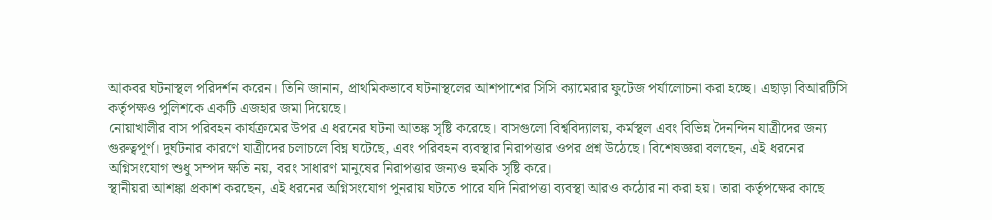আকবর ঘটনাস্থল পরিদর্শন করেন। তিনি জানান, প্রাথমিকভাবে ঘটনাস্থলের আশপাশের সিসি ক্যামেরার ফুটেজ পর্যালোচনা করা হচ্ছে। এছাড়া বিআরটিসি কর্তৃপক্ষও পুলিশকে একটি এজহার জমা দিয়েছে।
নোয়াখালীর বাস পরিবহন কার্যক্রমের উপর এ ধরনের ঘটনা আতঙ্ক সৃষ্টি করেছে। বাসগুলো বিশ্ববিদ্যালয়, কর্মস্থল এবং বিভিন্ন দৈনন্দিন যাত্রীদের জন্য গুরুত্বপূর্ণ। দুর্ঘটনার কারণে যাত্রীদের চলাচলে বিঘ্ন ঘটেছে, এবং পরিবহন ব্যবস্থার নিরাপত্তার ওপর প্রশ্ন উঠেছে। বিশেষজ্ঞরা বলছেন, এই ধরনের অগ্নিসংযোগ শুধু সম্পদ ক্ষতি নয়, বরং সাধারণ মানুষের নিরাপত্তার জন্যও হুমকি সৃষ্টি করে।
স্থানীয়রা আশঙ্কা প্রকাশ করছেন, এই ধরনের অগ্নিসংযোগ পুনরায় ঘটতে পারে যদি নিরাপত্তা ব্যবস্থা আরও কঠোর না করা হয়। তারা কর্তৃপক্ষের কাছে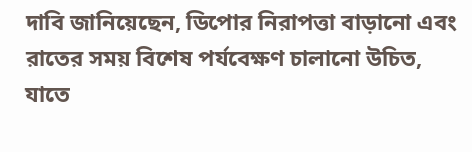দাবি জানিয়েছেন, ডিপোর নিরাপত্তা বাড়ানো এবং রাতের সময় বিশেষ পর্যবেক্ষণ চালানো উচিত, যাতে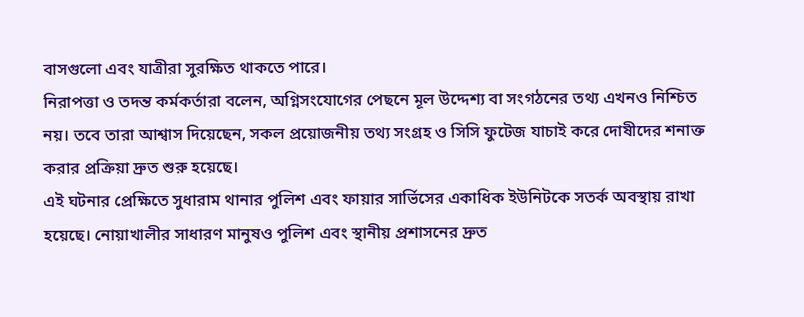বাসগুলো এবং যাত্রীরা সুরক্ষিত থাকতে পারে।
নিরাপত্তা ও তদন্ত কর্মকর্তারা বলেন, অগ্নিসংযোগের পেছনে মূল উদ্দেশ্য বা সংগঠনের তথ্য এখনও নিশ্চিত নয়। তবে তারা আশ্বাস দিয়েছেন, সকল প্রয়োজনীয় তথ্য সংগ্রহ ও সিসি ফুটেজ যাচাই করে দোষীদের শনাক্ত করার প্রক্রিয়া দ্রুত শুরু হয়েছে।
এই ঘটনার প্রেক্ষিতে সুধারাম থানার পুলিশ এবং ফায়ার সার্ভিসের একাধিক ইউনিটকে সতর্ক অবস্থায় রাখা হয়েছে। নোয়াখালীর সাধারণ মানুষও পুলিশ এবং স্থানীয় প্রশাসনের দ্রুত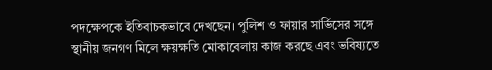পদক্ষেপকে ইতিবাচকভাবে দেখছেন। পুলিশ ও ফায়ার সার্ভিসের সঙ্গে স্থানীয় জনগণ মিলে ক্ষয়ক্ষতি মোকাবেলায় কাজ করছে এবং ভবিষ্যতে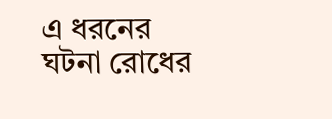এ ধরনের ঘটনা রোধের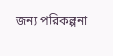জন্য পরিকল্পনা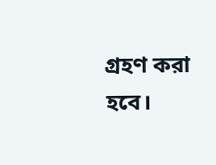গ্রহণ করা হবে।